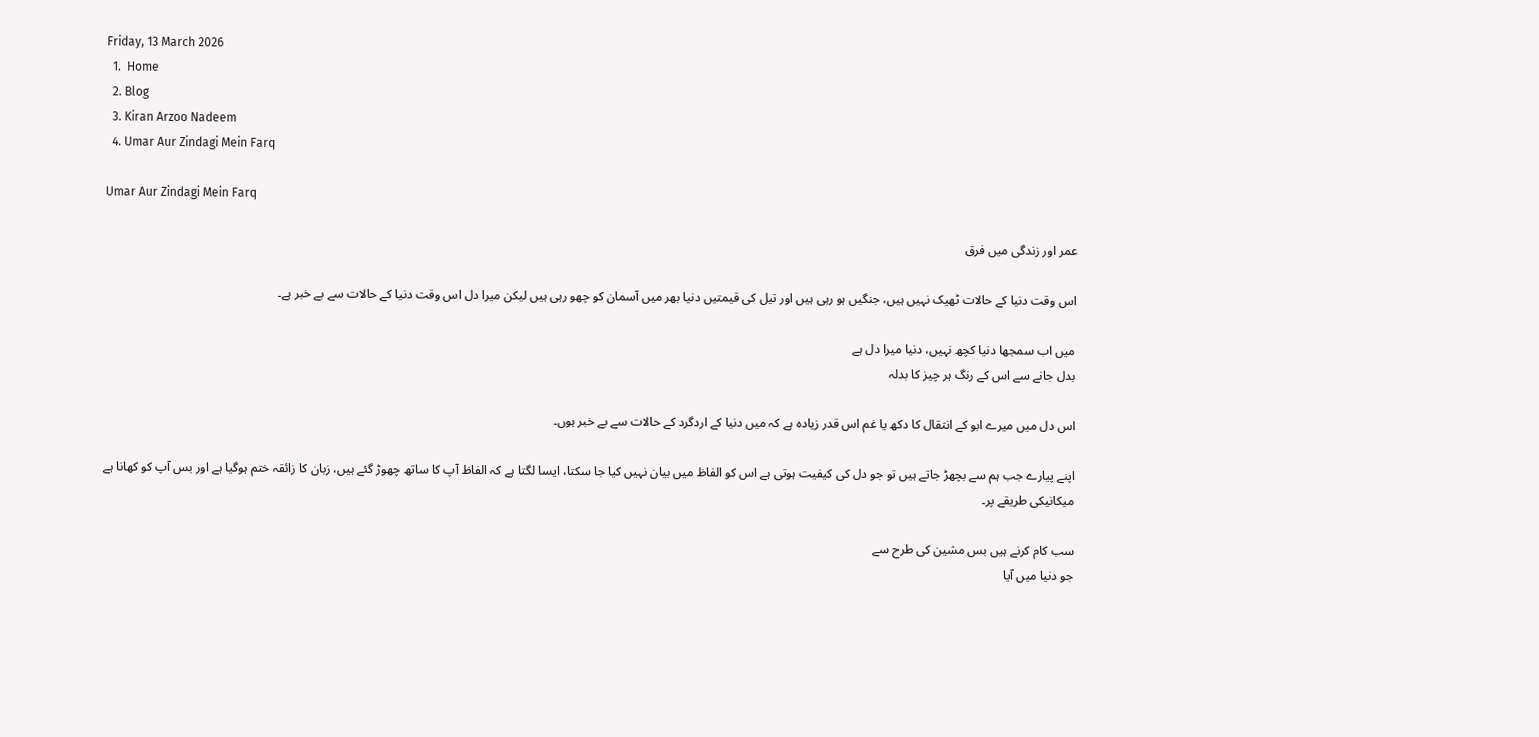Friday, 13 March 2026
  1.  Home
  2. Blog
  3. Kiran Arzoo Nadeem
  4. Umar Aur Zindagi Mein Farq

Umar Aur Zindagi Mein Farq

عمر اور زندگی میں فرق

اس وقت دنیا کے حالات ٹھیک نہیں ہیں، جنگیں ہو رہی ہیں اور تیل کی قیمتیں دنیا بھر میں آسمان کو چھو رہی ہیں لیکن میرا دل اس وقت دنیا کے حالات سے بے خبر ہے۔

میں اب سمجھا دنیا کچھ نہیں، دنیا میرا دل ہے
بدل جانے سے اس کے رنگ ہر چیز کا بدلہ

اس دل میں میرے ابو کے انتقال کا دکھ یا غم اس قدر زیادہ ہے کہ میں دنیا کے اردگرد کے حالات سے بے خبر ہوں۔

اپنے پیارے جب ہم سے بچھڑ جاتے ہیں تو جو دل کی کیفیت ہوتی ہے اس کو الفاظ میں بیان نہیں کیا جا سکتا، ایسا لگتا ہے کہ الفاظ آپ کا ساتھ چھوڑ گئے ہیں، زبان کا زائقہ ختم ہوگیا ہے اور بس آپ کو کھانا ہے میکانیکی طریقے پر۔

سب کام کرنے ہیں بس مشین کی طرح سے
جو دنیا میں آیا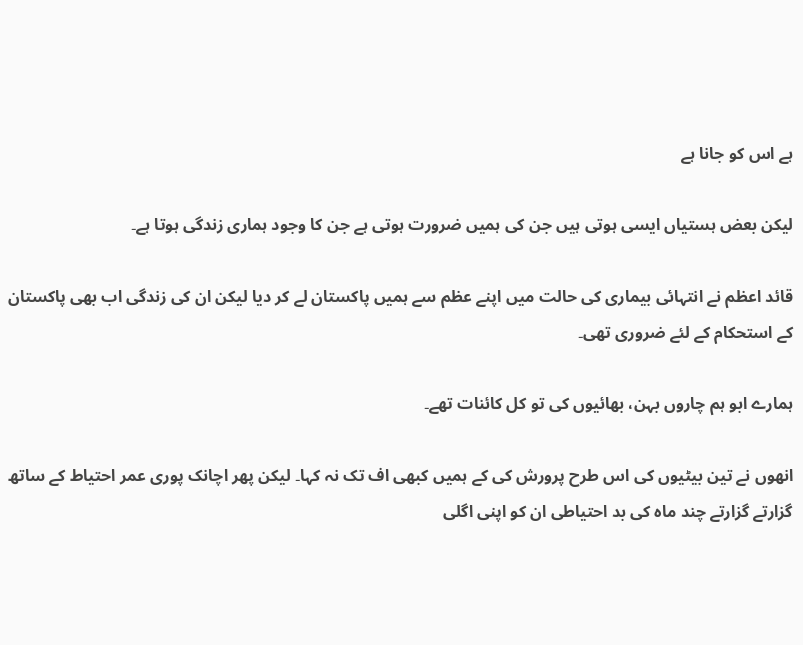ہے اس کو جانا ہے

لیکن بعض ہستیاں ایسی ہوتی ہیں جن کی ہمیں ضرورت ہوتی ہے جن کا وجود ہماری زندگی ہوتا ہے۔

قائد اعظم نے انتہائی بیماری کی حالت میں اپنے عظم سے ہمیں پاکستان لے کر دیا لیکن ان کی زندگی اب بھی پاکستان کے استحکام کے لئے ضروری تھی۔

ہمارے ابو ہم چاروں بہن، بھائیوں کی تو کل کائنات تھے۔

انھوں نے تین بیٹیوں کی اس طرح پرورش کی کے ہمیں کبھی اف تک نہ کہا۔ لیکن پھر اچانک پوری عمر احتیاط کے ساتھ گزارتے گزارتے چند ماہ کی بد احتیاطی ان کو اپنی اگلی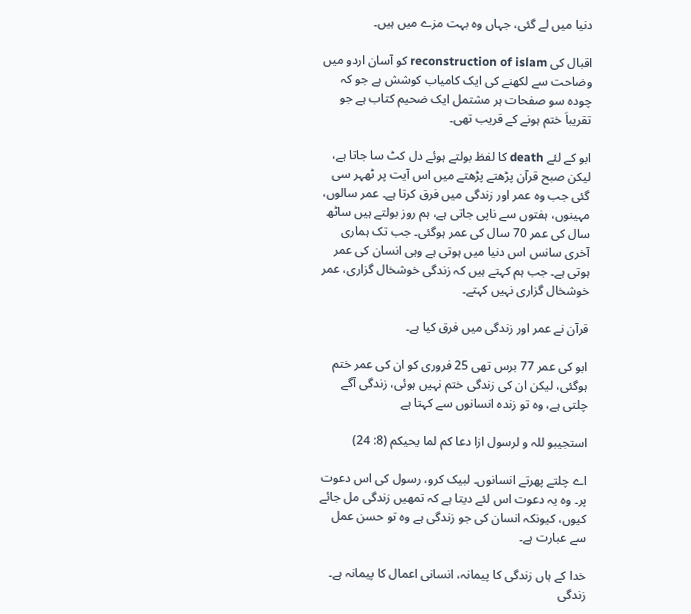دنیا میں لے گئی، جہاں وہ بہت مزے میں ہیں۔

اقبال کی reconstruction of islam کو آسان اردو میں وضاحت سے لکھنے کی ایک کامیاب کوشش ہے جو کہ چودہ سو صفحات ہر مشتمل ایک ضحیم کتاب ہے جو تقریباَ ختم ہونے کے قریب تھی۔

ابو کے لئے death کا لفظ بولتے ہوئے دل کٹ سا جاتا ہے، لیکن صبح قرآن پڑھتے پڑھتے میں اس آیت پر ٹھہر سی گئی جب وہ عمر اور زندگی میں فرق کرتا ہے۔ عمر سالوں، مہینوں، ہفتوں سے ناپی جاتی ہے، ہم روز بولتے ہیں ساٹھ سال کی عمر 70 سال کی عمر ہوگئی۔ جب تک ہماری آخری سانس اس دنیا میں ہوتی ہے وہی انسان کی عمر ہوتی ہے۔ جب ہم کہتے ہیں کہ زندگی خوشخال گزاری، عمر خوشخال گزاری نہیں کہتے۔

قرآن نے عمر اور زندگی میں فرق کیا ہے۔

ابو کی عمر 77 برس تھی 25 فروری کو ان کی عمر ختم ہوگئی، لیکن ان کی زندگی ختم نہیں ہوئی، زندگی آگے چلتی ہے، وہ تو زندہ انسانوں سے کہتا ہے

استجیبو للہ و لرسول ازا دعا کم لما یحیکم (8: 24)

اے چلتے پھرتے انسانوں۔ لبیک کرو، رسول کی اس دعوت پر۔ وہ یہ دعوت اس لئے دیتا ہے کہ تمھیں زندگی مل جائے کیوں، کیونکہ انسان کی جو زندگی ہے وہ تو حسن عمل سے عبارت ہے۔

خدا کے ہاں زندگی کا پیمانہ، انسانی اعمال کا پیمانہ ہے۔ زندگی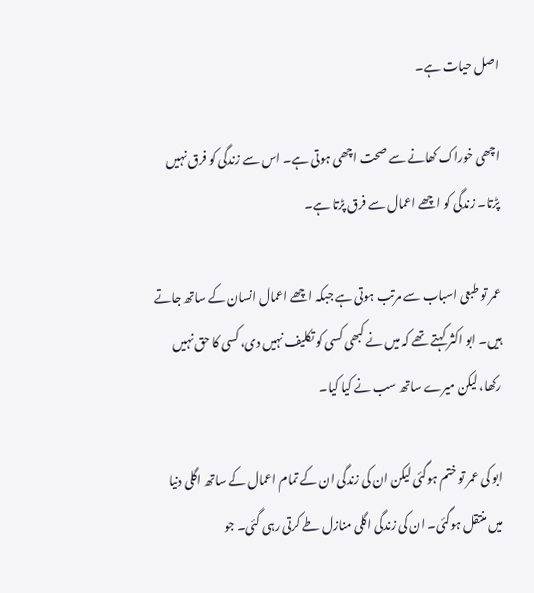اصل حیات ہے۔

اچھی خوراک کھانے سے صحت اچھی ہوتی ہے۔ اس سے زندگی کو فرق نہیں پڑتا۔ زندگی کو اچھے اعمال سے فرق پڑتا ہے۔

عمر تو طبعی اسباب سے مرتب ہوتی ہے جبکہ اچھے اعمال انسان کے ساتھ جاتے ہیں۔ ابو اکثر کہتے تھے کہ میں نے کبھی کسی کو تکلیف نہیں دی، کسی کا حق نہیں رکھا، لیکن میرے ساتھ سب نے کیا کیا۔

ابو کی عمر تو ختم ہوگئی لیکن ان کی زندگی ان کے تمام اعمال کے ساتھ اگلی دنیا میں منتقل ہوگئی۔ ان کی زندگی اگلی منازل طے کرتی رہی گئی۔ جو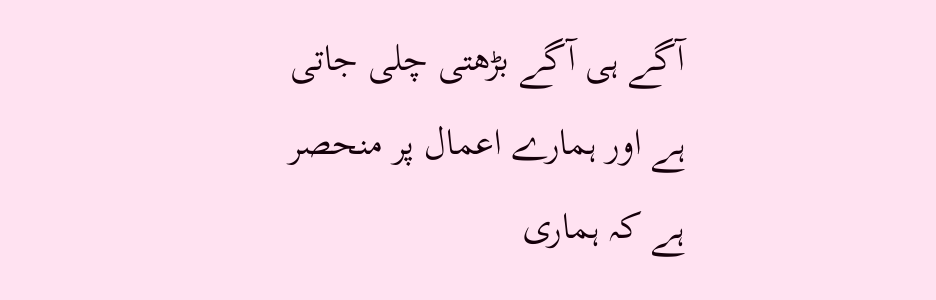آگے ہی آگے بڑھتی چلی جاتی ہے اور ہمارے اعمال پر منحصر ہے کہ ہماری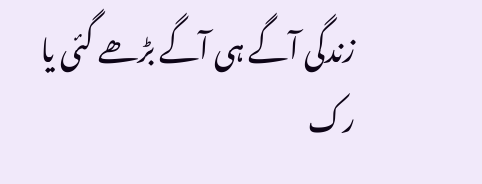زندگی آگے ہی آگے بڑھے گئی یا رک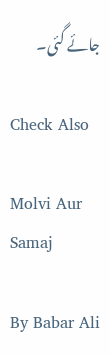جائے گئی۔

Check Also

Molvi Aur Samaj

By Babar Ali